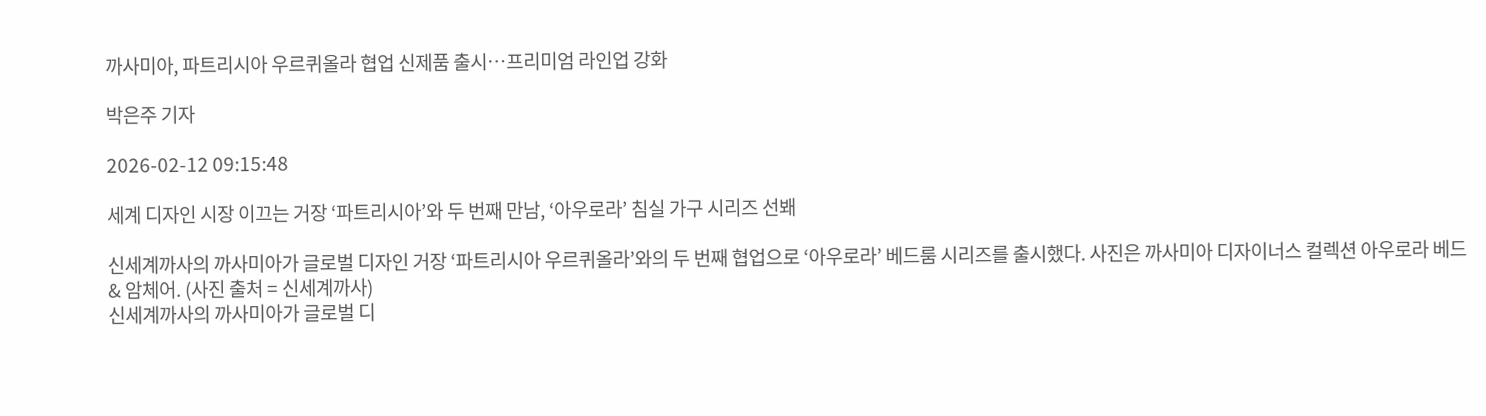까사미아, 파트리시아 우르퀴올라 협업 신제품 출시…프리미엄 라인업 강화

박은주 기자

2026-02-12 09:15:48

세계 디자인 시장 이끄는 거장 ‘파트리시아’와 두 번째 만남, ‘아우로라’ 침실 가구 시리즈 선봬

신세계까사의 까사미아가 글로벌 디자인 거장 ‘파트리시아 우르퀴올라’와의 두 번째 협업으로 ‘아우로라’ 베드룸 시리즈를 출시했다. 사진은 까사미아 디자이너스 컬렉션 아우로라 베드 & 암체어. (사진 출처 = 신세계까사)
신세계까사의 까사미아가 글로벌 디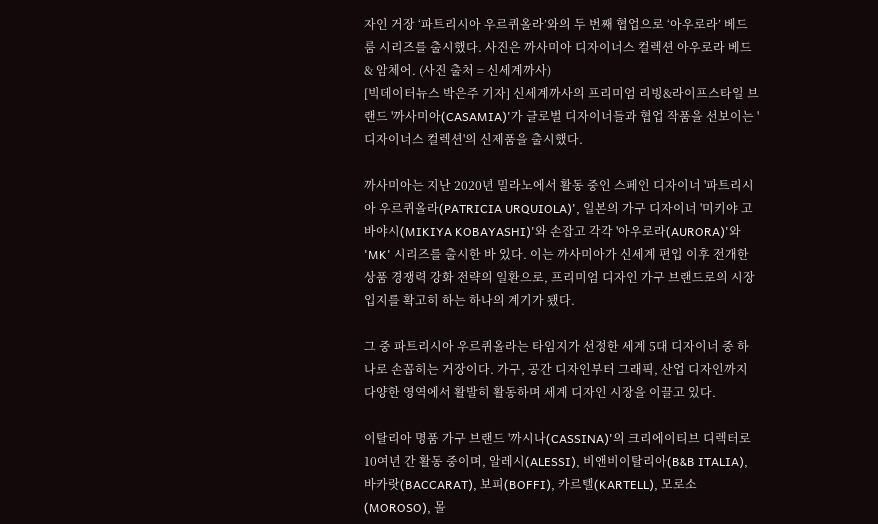자인 거장 ‘파트리시아 우르퀴올라’와의 두 번째 협업으로 ‘아우로라’ 베드룸 시리즈를 출시했다. 사진은 까사미아 디자이너스 컬렉션 아우로라 베드 & 암체어. (사진 출처 = 신세계까사)
[빅데이터뉴스 박은주 기자] 신세계까사의 프리미엄 리빙&라이프스타일 브랜드 '까사미아(CASAMIA)'가 글로벌 디자이너들과 협업 작품을 선보이는 '디자이너스 컬렉션'의 신제품을 출시했다.

까사미아는 지난 2020년 밀라노에서 활동 중인 스페인 디자이너 '파트리시아 우르퀴올라(PATRICIA URQUIOLA)', 일본의 가구 디자이너 '미키야 고바야시(MIKIYA KOBAYASHI)'와 손잡고 각각 '아우로라(AURORA)'와 'MK' 시리즈를 출시한 바 있다. 이는 까사미아가 신세계 편입 이후 전개한 상품 경쟁력 강화 전략의 일환으로, 프리미엄 디자인 가구 브랜드로의 시장 입지를 확고히 하는 하나의 계기가 됐다.

그 중 파트리시아 우르퀴올라는 타임지가 선정한 세계 5대 디자이너 중 하나로 손꼽히는 거장이다. 가구, 공간 디자인부터 그래픽, 산업 디자인까지 다양한 영역에서 활발히 활동하며 세계 디자인 시장을 이끌고 있다.

이탈리아 명품 가구 브랜드 '까시나(CASSINA)'의 크리에이티브 디렉터로 10여년 간 활동 중이며, 알레시(ALESSI), 비앤비이탈리아(B&B ITALIA), 바카랏(BACCARAT), 보피(BOFFI), 카르텔(KARTELL), 모로소(MOROSO), 몰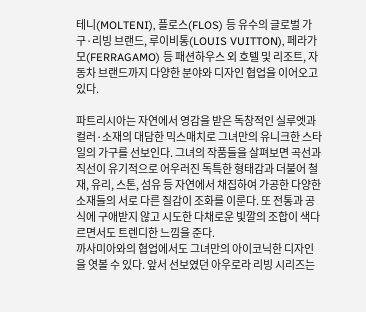테니(MOLTENI), 플로스(FLOS) 등 유수의 글로벌 가구·리빙 브랜드, 루이비통(LOUIS VUITTON), 페라가모(FERRAGAMO) 등 패션하우스 외 호텔 및 리조트, 자동차 브랜드까지 다양한 분야와 디자인 협업을 이어오고 있다.

파트리시아는 자연에서 영감을 받은 독창적인 실루엣과 컬러·소재의 대담한 믹스매치로 그녀만의 유니크한 스타일의 가구를 선보인다. 그녀의 작품들을 살펴보면 곡선과 직선이 유기적으로 어우러진 독특한 형태감과 더불어 철재, 유리, 스톤, 섬유 등 자연에서 채집하여 가공한 다양한 소재들의 서로 다른 질감이 조화를 이룬다. 또 전통과 공식에 구애받지 않고 시도한 다채로운 빛깔의 조합이 색다르면서도 트렌디한 느낌을 준다.
까사미아와의 협업에서도 그녀만의 아이코닉한 디자인을 엿볼 수 있다. 앞서 선보였던 아우로라 리빙 시리즈는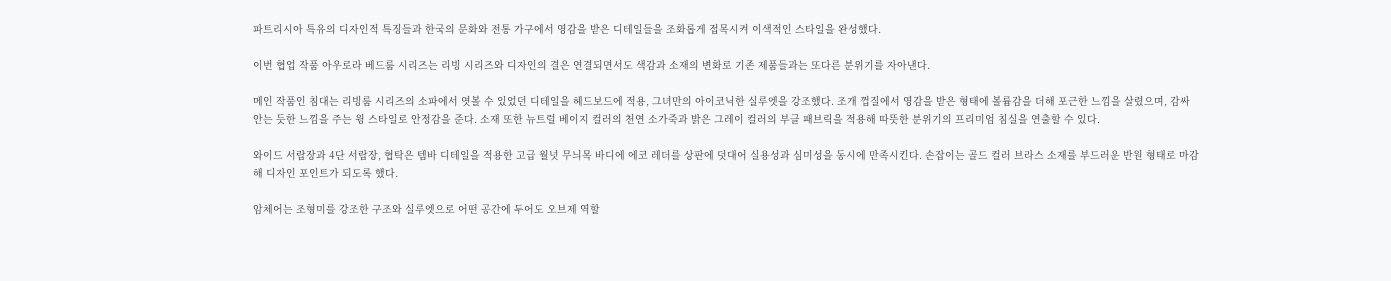파트리시아 특유의 디자인적 특징들과 한국의 문화와 전통 가구에서 영감을 받은 디테일들을 조화롭게 접목시켜 이색적인 스타일을 완성했다.

이번 협업 작품 아우로라 베드룸 시리즈는 리빙 시리즈와 디자인의 결은 연결되면서도 색감과 소재의 변화로 기존 제품들과는 또다른 분위기를 자아낸다.

메인 작품인 침대는 리빙룸 시리즈의 소파에서 엿볼 수 있었던 디테일을 헤드보드에 적용, 그녀만의 아이코닉한 실루엣을 강조했다. 조개 껍질에서 영감을 받은 형태에 볼륨감을 더해 포근한 느낌을 살렸으며, 감싸 안는 듯한 느낌을 주는 윙 스타일로 안정감을 준다. 소재 또한 뉴트럴 베이지 컬러의 천연 소가죽과 밝은 그레이 컬러의 부클 패브릭을 적용해 따뜻한 분위기의 프리미엄 침실을 연출할 수 있다.

와이드 서랍장과 4단 서랍장, 협탁은 템바 디테일을 적용한 고급 월넛 무늬목 바디에 에코 레더를 상판에 덧대어 실용성과 심미성을 동시에 만족시킨다. 손잡이는 골드 컬러 브라스 소재를 부드러운 반원 형태로 마감해 디자인 포인트가 되도록 했다.

암체어는 조형미를 강조한 구조와 실루엣으로 어떤 공간에 두어도 오브제 역할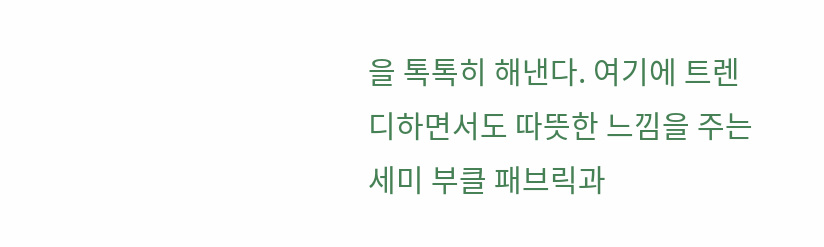을 톡톡히 해낸다. 여기에 트렌디하면서도 따뜻한 느낌을 주는 세미 부클 패브릭과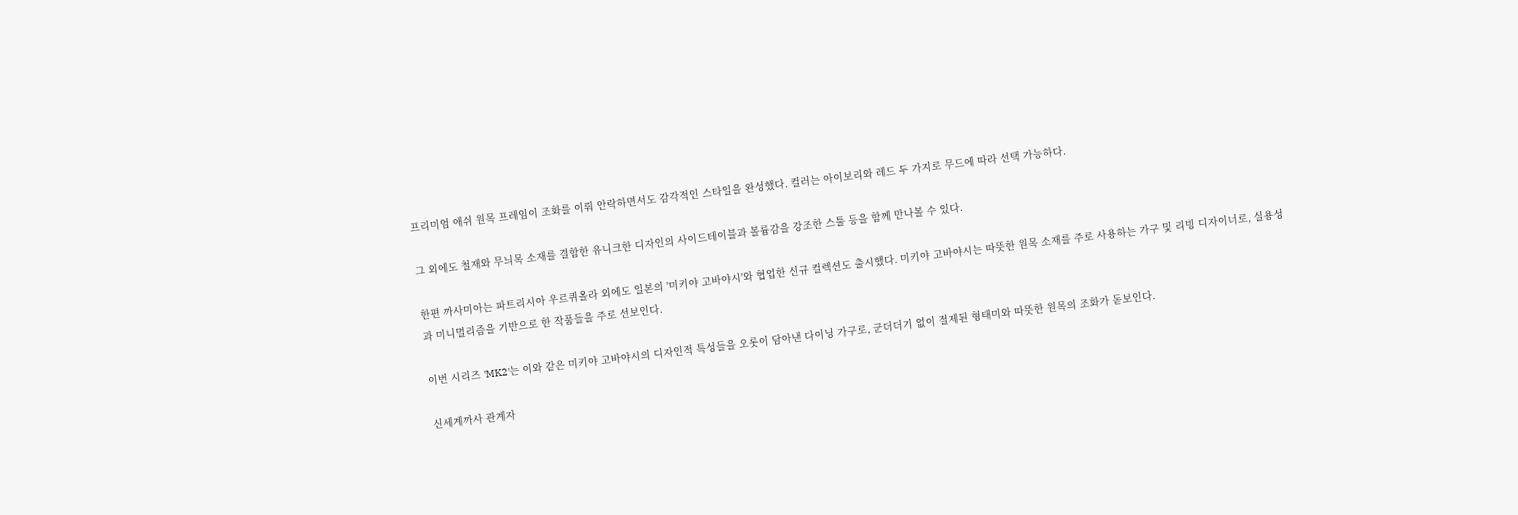프리미엄 애쉬 원목 프레임이 조화를 이뤄 안락하면서도 감각적인 스타일을 완성했다. 컬러는 아이보리와 레드 두 가지로 무드에 따라 선택 가능하다.

그 외에도 철재와 무늬목 소재를 결합한 유니크한 디자인의 사이드테이블과 볼륨감을 강조한 스툴 등을 함께 만나볼 수 있다.

한편 까사미아는 파트리시아 우르퀴올라 외에도 일본의 '미키야 고바야시'와 협업한 신규 컬렉션도 출시했다. 미키야 고바야시는 따뜻한 원목 소재를 주로 사용하는 가구 및 리빙 디자이너로, 실용성과 미니멀리즘을 기반으로 한 작품들을 주로 선보인다.

이번 시리즈 'MK2'는 이와 같은 미키야 고바야시의 디자인적 특성들을 오롯이 담아낸 다이닝 가구로, 군더더기 없이 절제된 형태미와 따뜻한 원목의 조화가 돋보인다.

신세계까사 관계자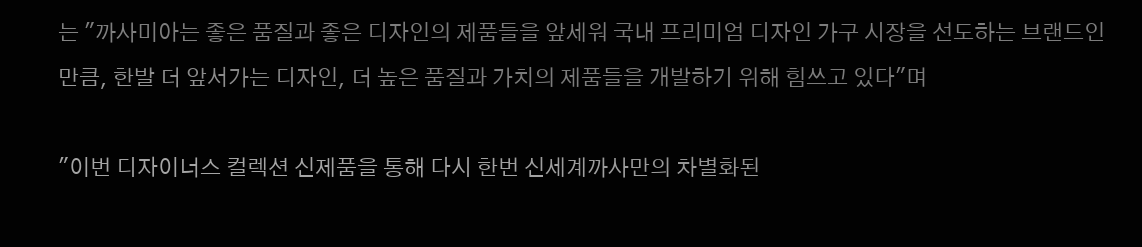는 "까사미아는 좋은 품질과 좋은 디자인의 제품들을 앞세워 국내 프리미엄 디자인 가구 시장을 선도하는 브랜드인 만큼, 한발 더 앞서가는 디자인, 더 높은 품질과 가치의 제품들을 개발하기 위해 힘쓰고 있다"며

"이번 디자이너스 컬렉션 신제품을 통해 다시 한번 신세계까사만의 차별화된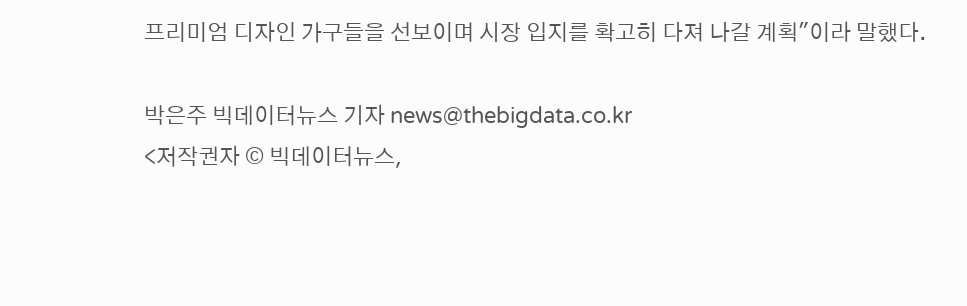프리미엄 디자인 가구들을 선보이며 시장 입지를 확고히 다져 나갈 계획"이라 말했다.

박은주 빅데이터뉴스 기자 news@thebigdata.co.kr
<저작권자 © 빅데이터뉴스,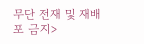무단 전재 및 재배포 금지>